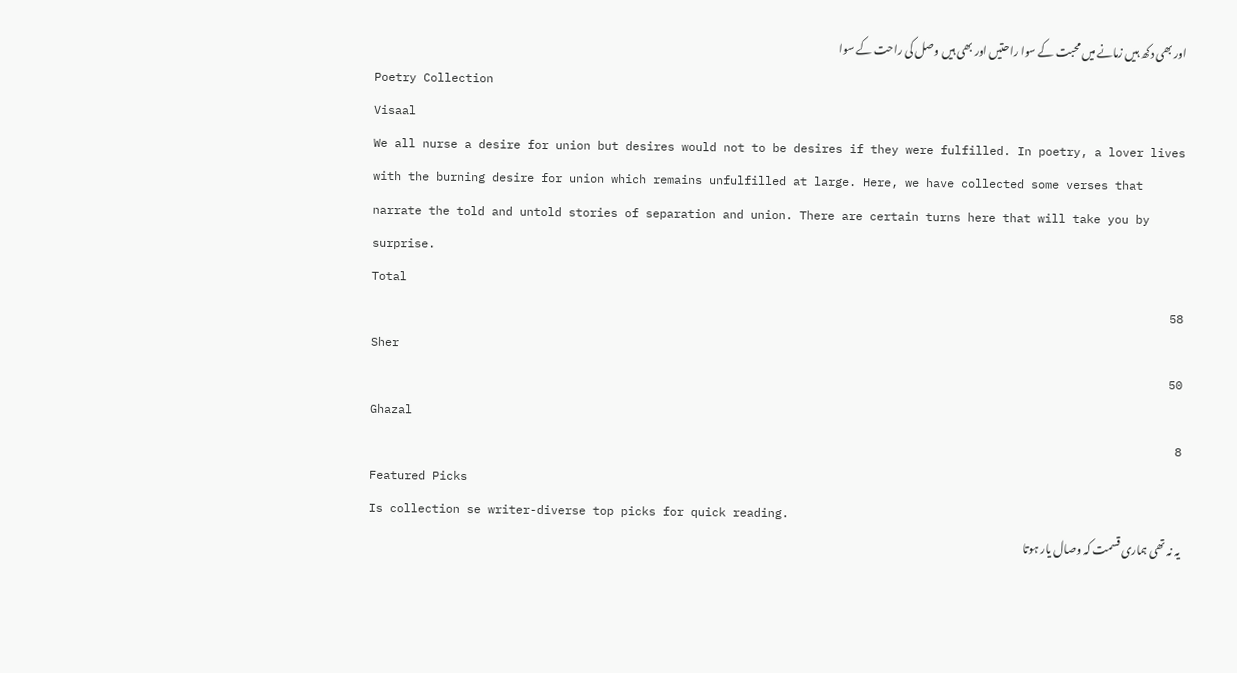اور بھی دکھ ہیں زمانے میں محبت کے سوا راحتیں اور بھی ہیں وصل کی راحت کے سوا
Poetry Collection
Visaal
We all nurse a desire for union but desires would not to be desires if they were fulfilled. In poetry, a lover lives with the burning desire for union which remains unfulfilled at large. Here, we have collected some verses that narrate the told and untold stories of separation and union. There are certain turns here that will take you by surprise.
Total
58
Sher
50
Ghazal
8
Featured Picks
Is collection se writer-diverse top picks for quick reading.
یہ نہ تھی ہماری قسمت کہ وصال یار ہوتا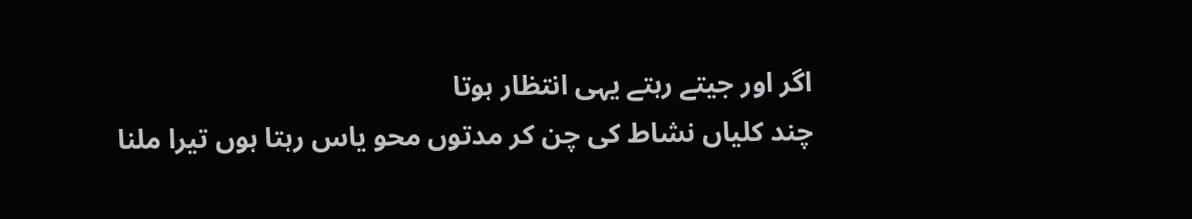اگر اور جیتے رہتے یہی انتظار ہوتا
چند کلیاں نشاط کی چن کر مدتوں محو یاس رہتا ہوں تیرا ملنا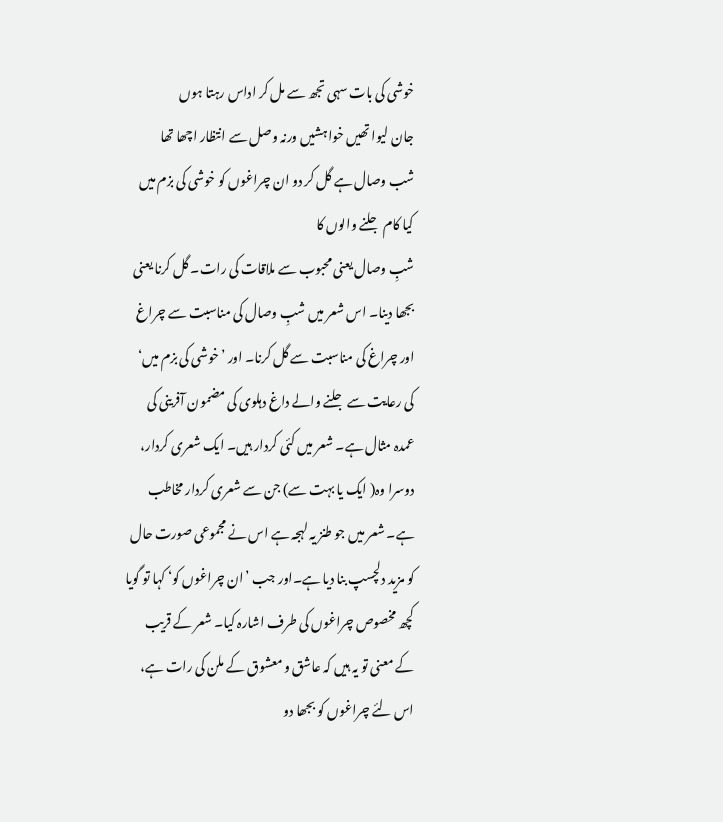خوشی کی بات سہی تجھ سے مل کر اداس رہتا ہوں
جان لیوا تھیں خواہشیں ورنہ وصل سے انتظار اچھا تھا
شب وصال ہے گل کر دو ان چراغوں کو خوشی کی بزم میں کیا کام جلنے والوں کا
شبِ وصال یعنی محبوب سے ملاقات کی رات۔ گل کرنا یعنی بجھا دینا۔ اس شعر میں شبِ وصال کی مناسبت سے چراغ اور چراغ کی مناسبت سے گل کرنا۔ اور ’خوشی کی بزم میں‘ کی رعایت سے جلنے والے داغ دہلوی کی مضمون آفرینی کی عمدہ مثال ہے۔ شعر میں کئی کردار ہیں۔ ایک شعری کردار، دوسرا وہ( ایک یا بہت سے) جن سے شعری کردار مخاطب ہے۔ شعر میں جو طنز یہ لہجہ ہے اس نے مجموعی صورت حال کو مزید دلچسپ بنا دیا ہے۔اور جب ’ان چراغوں کو‘ کہا تو گویا کچھ مخصوص چراغوں کی طرف اشارہ کیا۔ شعر کے قریب کے معنی تو یہ ہیں کہ عاشق و معشوق کے ملن کی رات ہے، اس لئے چراغوں کو بجھا دو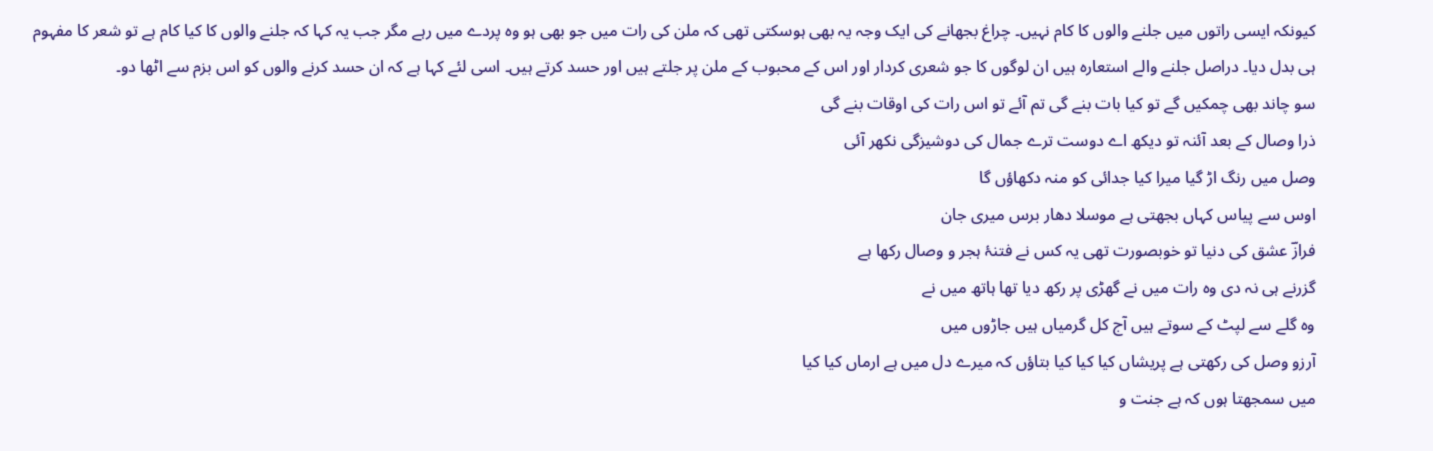کیونکہ ایسی راتوں میں جلنے والوں کا کام نہیں۔ چراغ بجھانے کی ایک وجہ یہ بھی ہوسکتی تھی کہ ملن کی رات میں جو بھی ہو وہ پردے میں رہے مگر جب یہ کہا کہ جلنے والوں کا کیا کام ہے تو شعر کا مفہوم ہی بدل دیا۔ دراصل جلنے والے استعارہ ہیں ان لوگوں کا جو شعری کردار اور اس کے محبوب کے ملن پر جلتے ہیں اور حسد کرتے ہیں۔ اسی لئے کہا ہے کہ ان حسد کرنے والوں کو اس بزم سے اٹھا دو۔
سو چاند بھی چمکیں گے تو کیا بات بنے گی تم آئے تو اس رات کی اوقات بنے گی
ذرا وصال کے بعد آئنہ تو دیکھ اے دوست ترے جمال کی دوشیزگی نکھر آئی
وصل میں رنگ اڑ گیا میرا کیا جدائی کو منہ دکھاؤں گا
اوس سے پیاس کہاں بجھتی ہے موسلا دھار برس میری جان
فرازؔ عشق کی دنیا تو خوبصورت تھی یہ کس نے فتنۂ ہجر و وصال رکھا ہے
گزرنے ہی نہ دی وہ رات میں نے گھڑی پر رکھ دیا تھا ہاتھ میں نے
وہ گلے سے لپٹ کے سوتے ہیں آج کل گرمیاں ہیں جاڑوں میں
آرزو وصل کی رکھتی ہے پریشاں کیا کیا کیا بتاؤں کہ میرے دل میں ہے ارماں کیا کیا
میں سمجھتا ہوں کہ ہے جنت و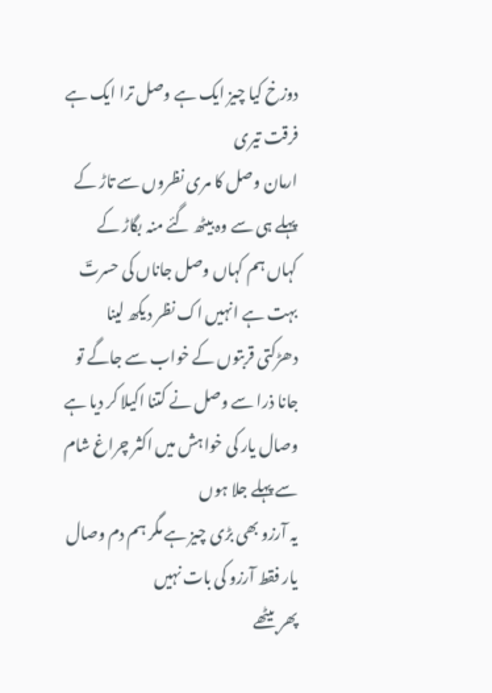دوزخ کیا چیز ایک ہے وصل ترا ایک ہے فرقت تیری
ارمان وصل کا مری نظروں سے تاڑ کے پہلے ہی سے وہ بیٹھ گئے منہ بگاڑ کے
کہاں ہم کہاں وصل جاناں کی حسرتؔ بہت ہے انہیں اک نظر دیکھ لینا
دھڑکتی قربتوں کے خواب سے جاگے تو جانا ذرا سے وصل نے کتنا اکیلا کر دیا ہے
وصال یار کی خواہش میں اکثر چراغ شام سے پہلے جلا ہوں
یہ آرزو بھی بڑی چیز ہے مگر ہم دم وصال یار فقط آرزو کی بات نہیں
پھر بیٹھے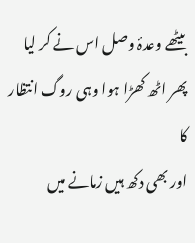بیٹھے وعدۂ وصل اس نے کر لیا پھر اٹھ کھڑا ہوا وہی روگ انتظار کا
اور بھی دکھ ہیں زمانے میں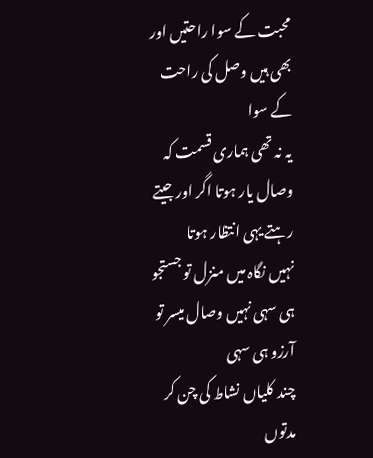محبت کے سوا راحتیں اور بھی ہیں وصل کی راحت کے سوا
یہ نہ تھی ہماری قسمت کہ وصال یار ہوتا اگر اور جیتے رہتے یہی انتظار ہوتا
نہیں نگاہ میں منزل تو جستجو ہی سہی نہیں وصال میسر تو آرزو ہی سہی
چند کلیاں نشاط کی چن کر مدتوں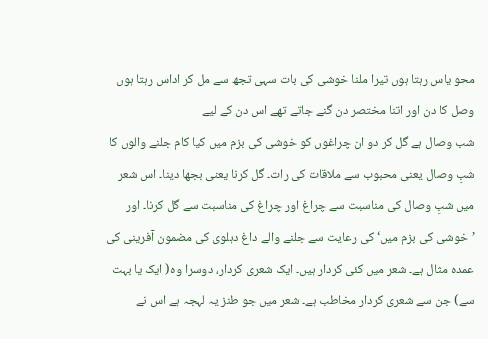محو یاس رہتا ہوں تیرا ملنا خوشی کی بات سہی تجھ سے مل کر اداس رہتا ہوں
وصل کا دن اور اتنا مختصر دن گنے جاتے تھے اس دن کے لیے
شب وصال ہے گل کر دو ان چراغوں کو خوشی کی بزم میں کیا کام جلنے والوں کا
شبِ وصال یعنی محبوب سے ملاقات کی رات۔ گل کرنا یعنی بجھا دینا۔ اس شعر میں شبِ وصال کی مناسبت سے چراغ اور چراغ کی مناسبت سے گل کرنا۔ اور ’خوشی کی بزم میں‘ کی رعایت سے جلنے والے داغ دہلوی کی مضمون آفرینی کی عمدہ مثال ہے۔ شعر میں کئی کردار ہیں۔ ایک شعری کردار، دوسرا وہ( ایک یا بہت سے) جن سے شعری کردار مخاطب ہے۔ شعر میں جو طنز یہ لہجہ ہے اس نے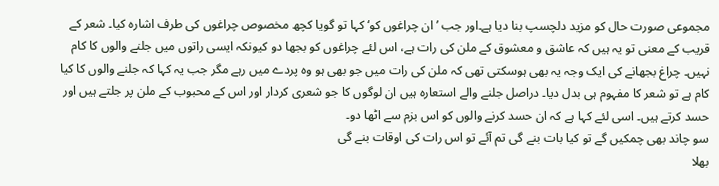مجموعی صورت حال کو مزید دلچسپ بنا دیا ہے۔اور جب ’ان چراغوں کو‘ کہا تو گویا کچھ مخصوص چراغوں کی طرف اشارہ کیا۔ شعر کے قریب کے معنی تو یہ ہیں کہ عاشق و معشوق کے ملن کی رات ہے، اس لئے چراغوں کو بجھا دو کیونکہ ایسی راتوں میں جلنے والوں کا کام نہیں۔ چراغ بجھانے کی ایک وجہ یہ بھی ہوسکتی تھی کہ ملن کی رات میں جو بھی ہو وہ پردے میں رہے مگر جب یہ کہا کہ جلنے والوں کا کیا کام ہے تو شعر کا مفہوم ہی بدل دیا۔ دراصل جلنے والے استعارہ ہیں ان لوگوں کا جو شعری کردار اور اس کے محبوب کے ملن پر جلتے ہیں اور حسد کرتے ہیں۔ اسی لئے کہا ہے کہ ان حسد کرنے والوں کو اس بزم سے اٹھا دو۔
سو چاند بھی چمکیں گے تو کیا بات بنے گی تم آئے تو اس رات کی اوقات بنے گی
بھلا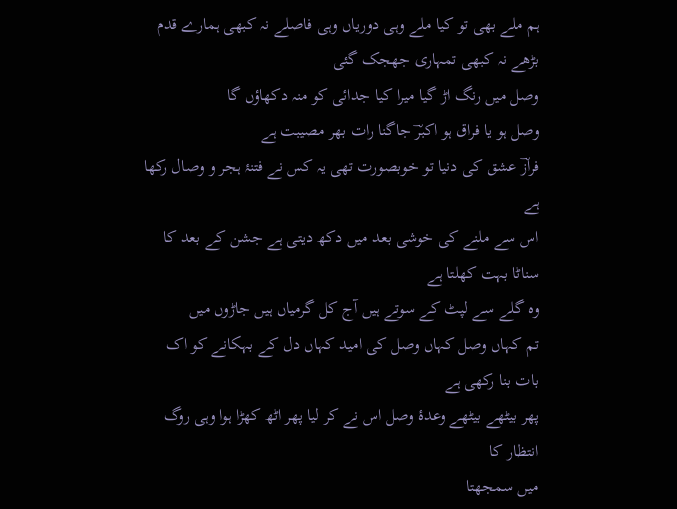ہم ملے بھی تو کیا ملے وہی دوریاں وہی فاصلے نہ کبھی ہمارے قدم بڑھے نہ کبھی تمہاری جھجک گئی
وصل میں رنگ اڑ گیا میرا کیا جدائی کو منہ دکھاؤں گا
وصل ہو یا فراق ہو اکبرؔ جاگنا رات بھر مصیبت ہے
فرازؔ عشق کی دنیا تو خوبصورت تھی یہ کس نے فتنۂ ہجر و وصال رکھا ہے
اس سے ملنے کی خوشی بعد میں دکھ دیتی ہے جشن کے بعد کا سناٹا بہت کھلتا ہے
وہ گلے سے لپٹ کے سوتے ہیں آج کل گرمیاں ہیں جاڑوں میں
تم کہاں وصل کہاں وصل کی امید کہاں دل کے بہکانے کو اک بات بنا رکھی ہے
پھر بیٹھے بیٹھے وعدۂ وصل اس نے کر لیا پھر اٹھ کھڑا ہوا وہی روگ انتظار کا
میں سمجھتا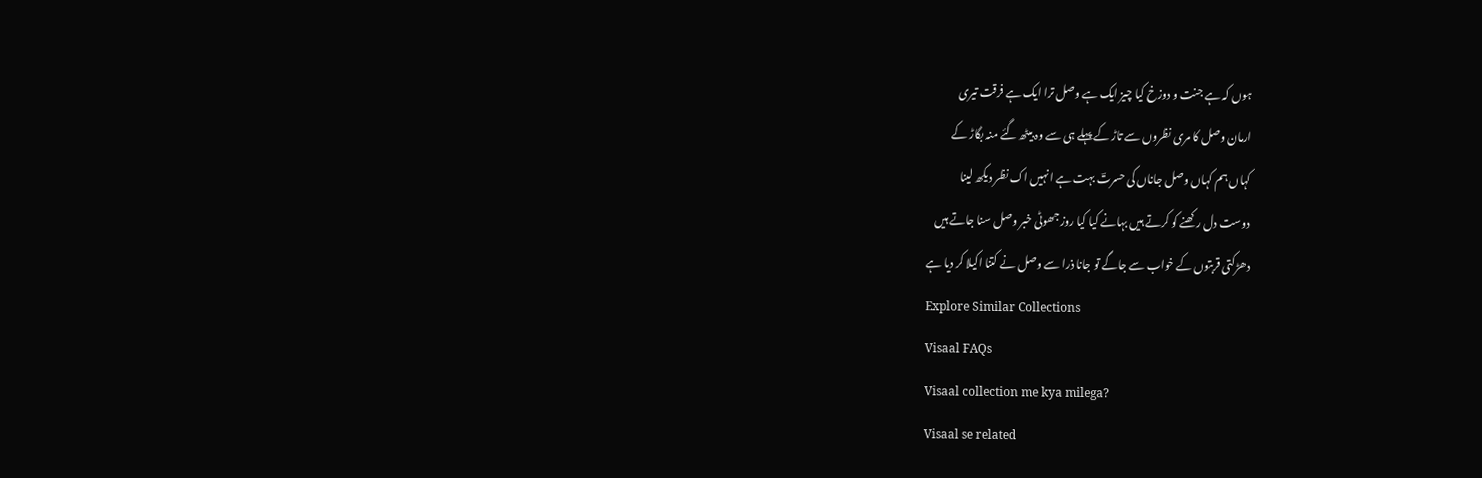ہوں کہ ہے جنت و دوزخ کیا چیز ایک ہے وصل ترا ایک ہے فرقت تیری
ارمان وصل کا مری نظروں سے تاڑ کے پہلے ہی سے وہ بیٹھ گئے منہ بگاڑ کے
کہاں ہم کہاں وصل جاناں کی حسرتؔ بہت ہے انہیں اک نظر دیکھ لینا
دوست دل رکھنے کو کرتے ہیں بہانے کیا کیا روز جھوٹی خبر وصل سنا جاتے ہیں
دھڑکتی قربتوں کے خواب سے جاگے تو جانا ذرا سے وصل نے کتنا اکیلا کر دیا ہے
Explore Similar Collections
Visaal FAQs
Visaal collection me kya milega?
Visaal se related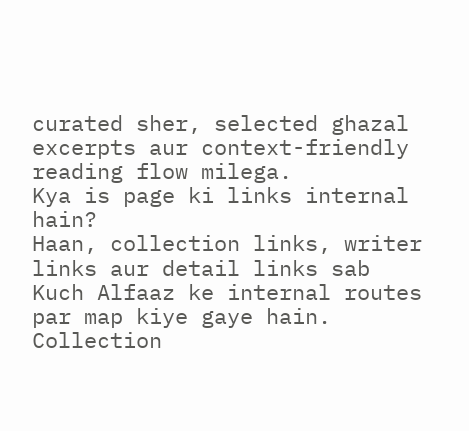curated sher, selected ghazal excerpts aur context-friendly reading flow milega.
Kya is page ki links internal hain?
Haan, collection links, writer links aur detail links sab Kuch Alfaaz ke internal routes par map kiye gaye hain.
Collection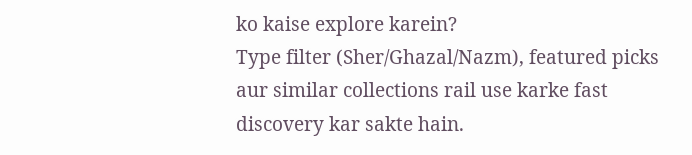ko kaise explore karein?
Type filter (Sher/Ghazal/Nazm), featured picks aur similar collections rail use karke fast discovery kar sakte hain.